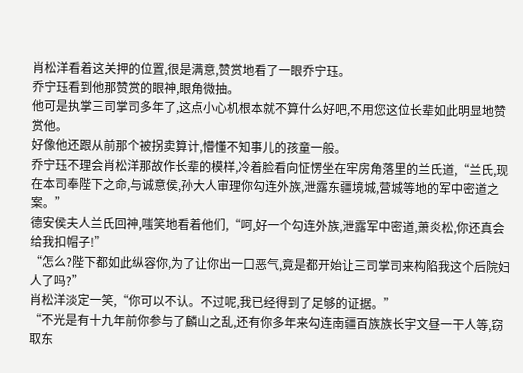肖松洋看着这关押的位置,很是满意,赞赏地看了一眼乔宁珏。
乔宁珏看到他那赞赏的眼神,眼角微抽。
他可是执掌三司掌司多年了,这点小心机根本就不算什么好吧,不用您这位长辈如此明显地赞赏他。
好像他还跟从前那个被拐卖算计,懵懂不知事儿的孩童一般。
乔宁珏不理会肖松洋那故作长辈的模样,冷着脸看向怔愣坐在牢房角落里的兰氏道,“兰氏,现在本司奉陛下之命,与诚意侯,孙大人审理你勾连外族,泄露东疆境城,营城等地的军中密道之案。”
德安侯夫人兰氏回神,嗤笑地看着他们,“呵,好一个勾连外族,泄露军中密道,萧炎松,你还真会给我扣帽子!”
“怎么?陛下都如此纵容你,为了让你出一口恶气,竟是都开始让三司掌司来构陷我这个后院妇人了吗?”
肖松洋淡定一笑,“你可以不认。不过呢,我已经得到了足够的证据。”
“不光是有十九年前你参与了麟山之乱,还有你多年来勾连南疆百族族长宇文昼一干人等,窃取东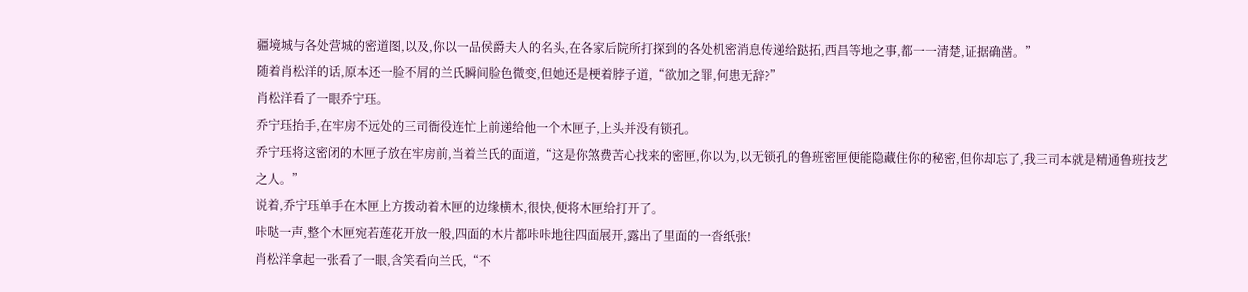疆境城与各处营城的密道图,以及,你以一品侯爵夫人的名头,在各家后院所打探到的各处机密消息传递给跶拓,西昌等地之事,都一一清楚,证据确凿。”
随着肖松洋的话,原本还一脸不屑的兰氏瞬间脸色微变,但她还是梗着脖子道,“欲加之罪,何患无辞?”
肖松洋看了一眼乔宁珏。
乔宁珏抬手,在牢房不远处的三司衙役连忙上前递给他一个木匣子,上头并没有锁孔。
乔宁珏将这密闭的木匣子放在牢房前,当着兰氏的面道,“这是你煞费苦心找来的密匣,你以为,以无锁孔的鲁班密匣便能隐藏住你的秘密,但你却忘了,我三司本就是精通鲁班技艺之人。”
说着,乔宁珏单手在木匣上方拨动着木匣的边缘横木,很快,便将木匣给打开了。
咔哒一声,整个木匣宛若莲花开放一般,四面的木片都咔咔地往四面展开,露出了里面的一沓纸张!
肖松洋拿起一张看了一眼,含笑看向兰氏,“不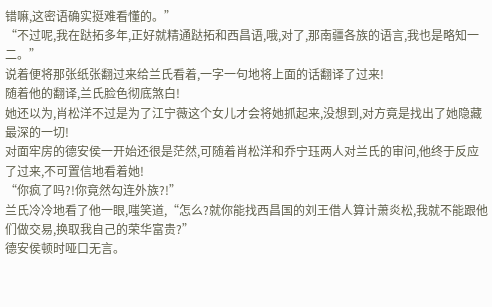错嘛,这密语确实挺难看懂的。”
“不过呢,我在跶拓多年,正好就精通跶拓和西昌语,哦,对了,那南疆各族的语言,我也是略知一二。”
说着便将那张纸张翻过来给兰氏看着,一字一句地将上面的话翻译了过来!
随着他的翻译,兰氏脸色彻底煞白!
她还以为,肖松洋不过是为了江宁薇这个女儿才会将她抓起来,没想到,对方竟是找出了她隐藏最深的一切!
对面牢房的德安侯一开始还很是茫然,可随着肖松洋和乔宁珏两人对兰氏的审问,他终于反应了过来,不可置信地看着她!
“你疯了吗?!你竟然勾连外族?!”
兰氏冷冷地看了他一眼,嗤笑道,“怎么?就你能找西昌国的刘王借人算计萧炎松,我就不能跟他们做交易,换取我自己的荣华富贵?”
德安侯顿时哑口无言。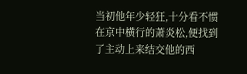当初他年少轻狂,十分看不惯在京中横行的萧炎松,便找到了主动上来结交他的西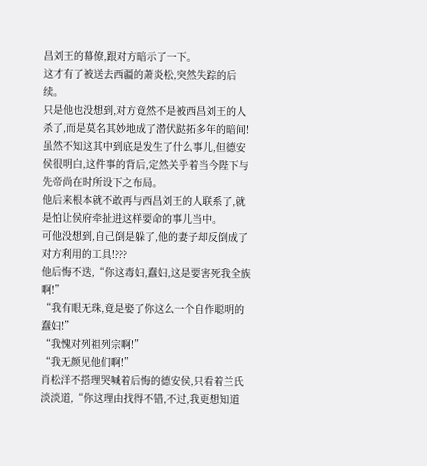昌刘王的幕僚,跟对方暗示了一下。
这才有了被送去西疆的萧炎松,突然失踪的后续。
只是他也没想到,对方竟然不是被西昌刘王的人杀了,而是莫名其妙地成了潜伏跶拓多年的暗间!
虽然不知这其中到底是发生了什么事儿,但德安侯很明白,这件事的背后,定然关乎着当今陛下与先帝尚在时所设下之布局。
他后来根本就不敢再与西昌刘王的人联系了,就是怕让侯府牵扯进这样要命的事儿当中。
可他没想到,自己倒是躲了,他的妻子却反倒成了对方利用的工具!???
他后悔不迭,“你这毒妇,蠢妇,这是要害死我全族啊!”
“我有眼无珠,竟是娶了你这么一个自作聪明的蠢妇!”
“我愧对列祖列宗啊!”
“我无颜见他们啊!”
肖松洋不搭理哭喊着后悔的德安侯,只看着兰氏淡淡道,“你这理由找得不错,不过,我更想知道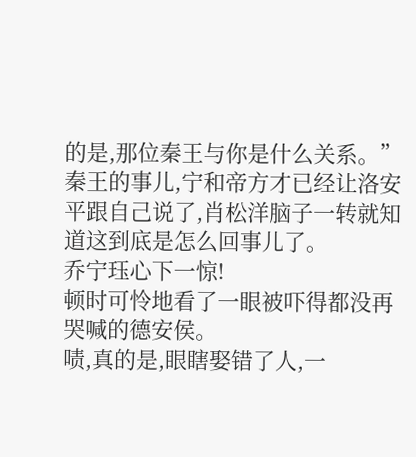的是,那位秦王与你是什么关系。”
秦王的事儿,宁和帝方才已经让洛安平跟自己说了,肖松洋脑子一转就知道这到底是怎么回事儿了。
乔宁珏心下一惊!
顿时可怜地看了一眼被吓得都没再哭喊的德安侯。
啧,真的是,眼瞎娶错了人,一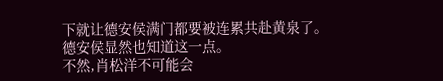下就让德安侯满门都要被连累共赴黄泉了。
德安侯显然也知道这一点。
不然,肖松洋不可能会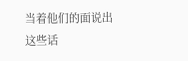当着他们的面说出这些话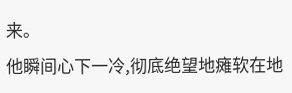来。
他瞬间心下一冷,彻底绝望地瘫软在地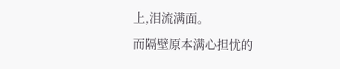上,泪流满面。
而隔壁原本满心担忧的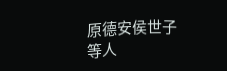原德安侯世子等人